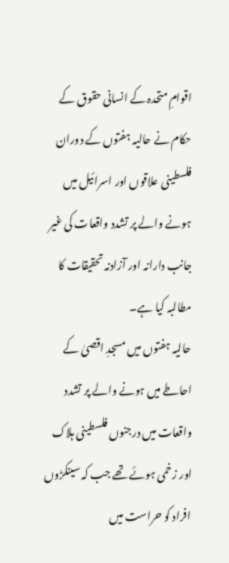اقوامِ متحدہ کے انسانی حقوق کے حکام نے حالیہ ہفتوں کے دوران فلسطینی علاقوں اور اسرائیل میں ہونے والے پر تشدد واقعات کی غیر جانب دارانہ اور آزادنہ تحقیقات کا مطالبہ کیا ہے۔
حالیہ ہفتوں میں مسجدِ اقصیٰ کے احاطے میں ہونے والے پر تشدد واقعات میں درجنوں فلسطینی ہلاک اور زخمی ہوئے تھے جب کہ سینکڑوں افراد کو حراست میں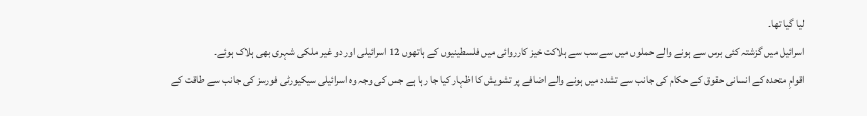لیا گیا تھا۔
اسرائیل میں گزشتہ کئی برس سے ہونے والے حملوں میں سے سب سے ہلاکت خیز کارروائی میں فلسطینیوں کے ہاتھوں 12 اسرائیلی اور دو غیر ملکی شہری بھی ہلاک ہوئے۔
اقوامِ متحدہ کے انسانی حقوق کے حکام کی جانب سے تشدد میں ہونے والے اضافے پر تشویش کا اظہار کیا جا رہا ہے جس کی وجہ وہ اسرائیلی سیکیورٹی فورسز کی جانب سے طاقت کے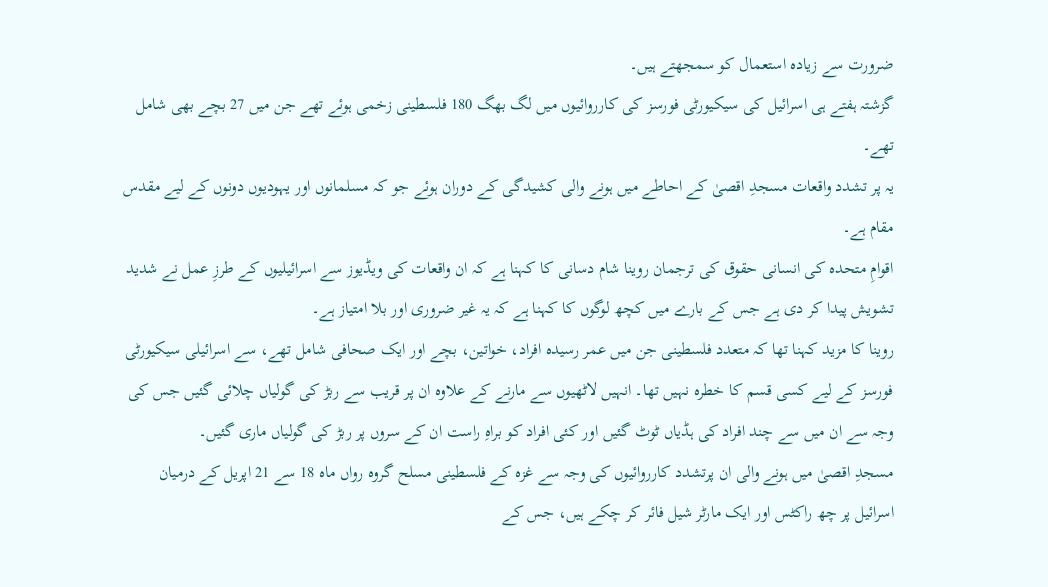ضرورت سے زیادہ استعمال کو سمجھتے ہیں۔
گزشتہ ہفتے ہی اسرائیل کی سیکیورٹی فورسز کی کارروائیوں میں لگ بھگ 180 فلسطینی زخمی ہوئے تھے جن میں 27 بچے بھی شامل تھے۔
یہ پر تشدد واقعات مسجدِ اقصیٰ کے احاطے میں ہونے والی کشیدگی کے دوران ہوئے جو کہ مسلمانوں اور یہودیوں دونوں کے لیے مقدس مقام ہے۔
اقوامِ متحدہ کی انسانی حقوق کی ترجمان روینا شام دسانی کا کہنا ہے کہ ان واقعات کی ویڈیوز سے اسرائیلیوں کے طرزِ عمل نے شدید تشویش پیدا کر دی ہے جس کے بارے میں کچھ لوگوں کا کہنا ہے کہ یہ غیر ضروری اور بلا امتیاز ہے۔
روینا کا مزید کہنا تھا کہ متعدد فلسطینی جن میں عمر رسیدہ افراد، خواتین، بچے اور ایک صحافی شامل تھے، سے اسرائیلی سیکیورٹی فورسز کے لیے کسی قسم کا خطرہ نہیں تھا۔ انہیں لاٹھیوں سے مارنے کے علاوہ ان پر قریب سے ربڑ کی گولیاں چلائی گئیں جس کی وجہ سے ان میں سے چند افراد کی ہڈیاں ٹوٹ گئیں اور کئی افراد کو براہِ راست ان کے سروں پر ربڑ کی گولیاں ماری گئیں۔
مسجدِ اقصیٰ میں ہونے والی ان پرتشدد کارروائیوں کی وجہ سے غزہ کے فلسطینی مسلح گروہ رواں ماہ 18 سے 21 اپریل کے درمیان اسرائیل پر چھ راکٹس اور ایک مارٹر شیل فائر کر چکے ہیں، جس کے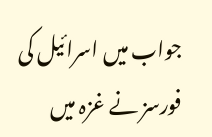جواب میں اسرائیل کی فورسز نے غزہ میں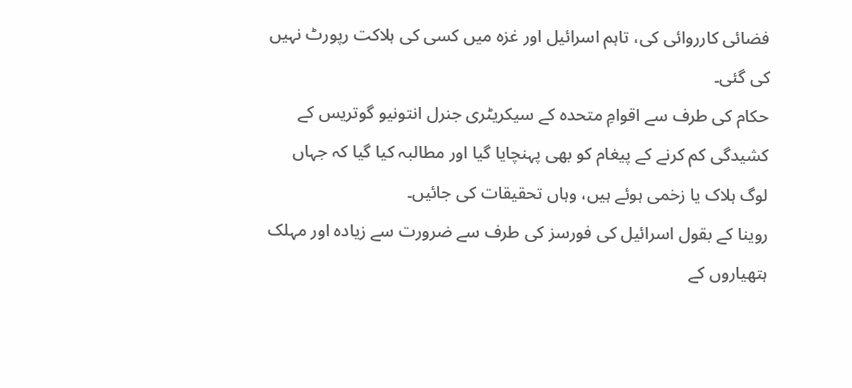فضائی کارروائی کی، تاہم اسرائیل اور غزہ میں کسی کی ہلاکت رپورٹ نہیں کی گئی۔
حکام کی طرف سے اقوامِ متحدہ کے سیکریٹری جنرل انتونیو گوتریس کے کشیدگی کم کرنے کے پیغام کو بھی پہنچایا گیا اور مطالبہ کیا گیا کہ جہاں لوگ ہلاک یا زخمی ہوئے ہیں، وہاں تحقیقات کی جائیں۔
روینا کے بقول اسرائیل کی فورسز کی طرف سے ضرورت سے زیادہ اور مہلک ہتھیاروں کے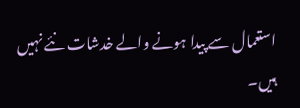استعمال سے پیدا ہونے والے خدشات نئے نہیں ہیں۔